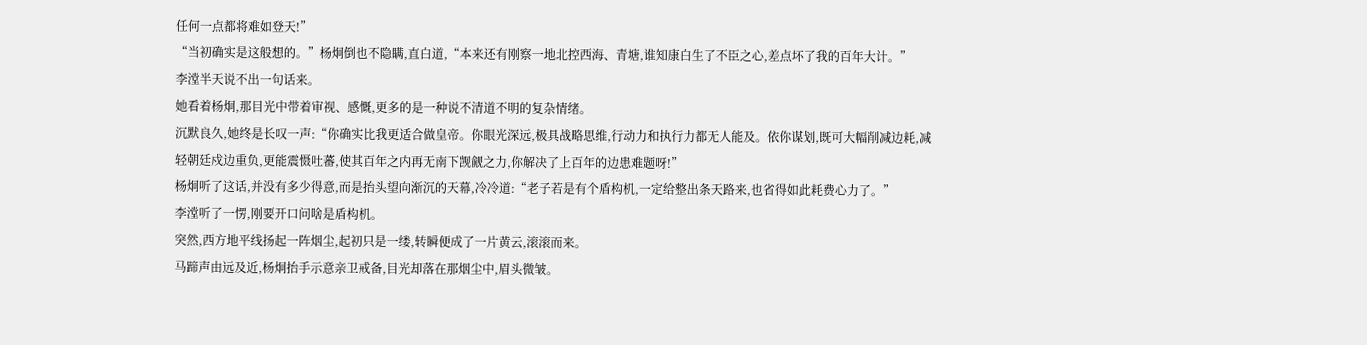任何一点都将难如登天!”
“当初确实是这般想的。”杨炯倒也不隐瞒,直白道,“本来还有刚察一地北控西海、青塘,谁知康白生了不臣之心,差点坏了我的百年大计。”
李漟半天说不出一句话来。
她看着杨炯,那目光中带着审视、感慨,更多的是一种说不清道不明的复杂情绪。
沉默良久,她终是长叹一声:“你确实比我更适合做皇帝。你眼光深远,极具战略思维,行动力和执行力都无人能及。依你谋划,既可大幅削减边耗,减轻朝廷戍边重负,更能震慑吐蕃,使其百年之内再无南下觊觎之力,你解决了上百年的边患难题呀!”
杨炯听了这话,并没有多少得意,而是抬头望向渐沉的天幕,冷冷道:“老子若是有个盾构机,一定给整出条天路来,也省得如此耗费心力了。”
李漟听了一愣,刚要开口问啥是盾构机。
突然,西方地平线扬起一阵烟尘,起初只是一缕,转瞬便成了一片黄云,滚滚而来。
马蹄声由远及近,杨炯抬手示意亲卫戒备,目光却落在那烟尘中,眉头微皱。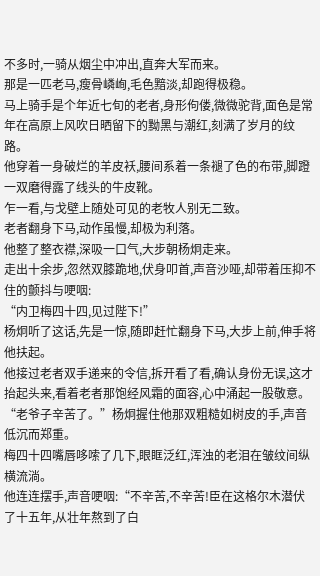不多时,一骑从烟尘中冲出,直奔大军而来。
那是一匹老马,瘦骨嶙峋,毛色黯淡,却跑得极稳。
马上骑手是个年近七旬的老者,身形佝偻,微微驼背,面色是常年在高原上风吹日晒留下的黝黑与潮红,刻满了岁月的纹路。
他穿着一身破烂的羊皮袄,腰间系着一条褪了色的布带,脚蹬一双磨得露了线头的牛皮靴。
乍一看,与戈壁上随处可见的老牧人别无二致。
老者翻身下马,动作虽慢,却极为利落。
他整了整衣襟,深吸一口气,大步朝杨炯走来。
走出十余步,忽然双膝跪地,伏身叩首,声音沙哑,却带着压抑不住的颤抖与哽咽:
“内卫梅四十四,见过陛下!”
杨炯听了这话,先是一惊,随即赶忙翻身下马,大步上前,伸手将他扶起。
他接过老者双手递来的令信,拆开看了看,确认身份无误,这才抬起头来,看着老者那饱经风霜的面容,心中涌起一股敬意。
“老爷子辛苦了。”杨炯握住他那双粗糙如树皮的手,声音低沉而郑重。
梅四十四嘴唇哆嗦了几下,眼眶泛红,浑浊的老泪在皱纹间纵横流淌。
他连连摆手,声音哽咽:“不辛苦,不辛苦!臣在这格尔木潜伏了十五年,从壮年熬到了白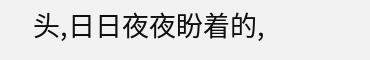头,日日夜夜盼着的,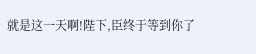就是这一天啊!陛下,臣终于等到你了